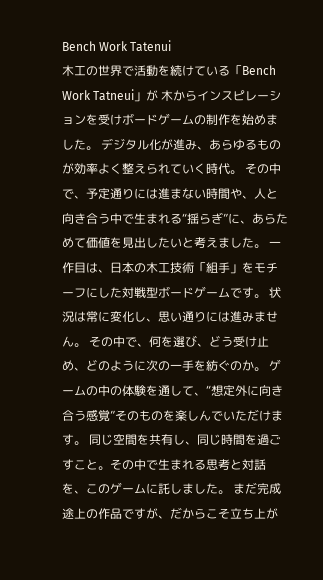Bench Work Tatenui
木工の世界で活動を続けている「Bench Work Tatneui」が 木からインスピレーションを受けボードゲームの制作を始めました。 デジタル化が進み、あらゆるものが効率よく整えられていく時代。 その中で、予定通りには進まない時間や、人と向き合う中で生まれる“揺らぎ”に、あらためて価値を見出したいと考えました。 一作目は、日本の木工技術「組手」をモチーフにした対戦型ボードゲームです。 状況は常に変化し、思い通りには進みません。 その中で、何を選び、どう受け止め、どのように次の一手を紡ぐのか。 ゲームの中の体験を通して、“想定外に向き合う感覚”そのものを楽しんでいただけます。 同じ空間を共有し、同じ時間を過ごすこと。その中で生まれる思考と対話を、このゲームに託しました。 まだ完成途上の作品ですが、だからこそ立ち上が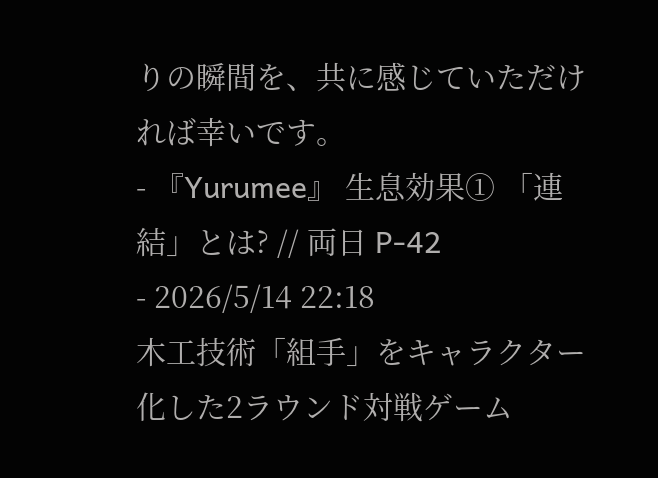りの瞬間を、共に感じていただければ幸いです。
- 『Yurumee』 生息効果① 「連結」とは? // 両日 P-42
- 2026/5/14 22:18
木工技術「組手」をキャラクター化した2ラウンド対戦ゲーム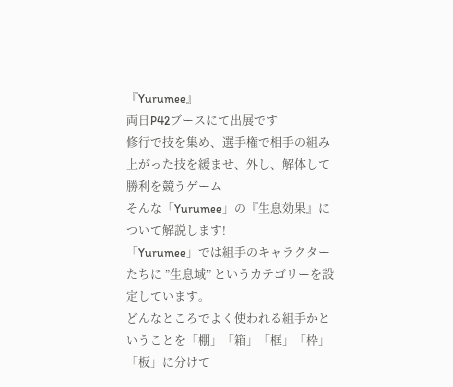『Yurumee』
両日P42ブースにて出展です
修行で技を集め、選手権で相手の組み上がった技を緩ませ、外し、解体して勝利を競うゲーム
そんな「Yurumee」の『生息効果』について解説します!
「Yurumee」では組手のキャラクターたちに ”生息域” というカテゴリーを設定しています。
どんなところでよく使われる組手かということを「棚」「箱」「框」「枠」「板」に分けて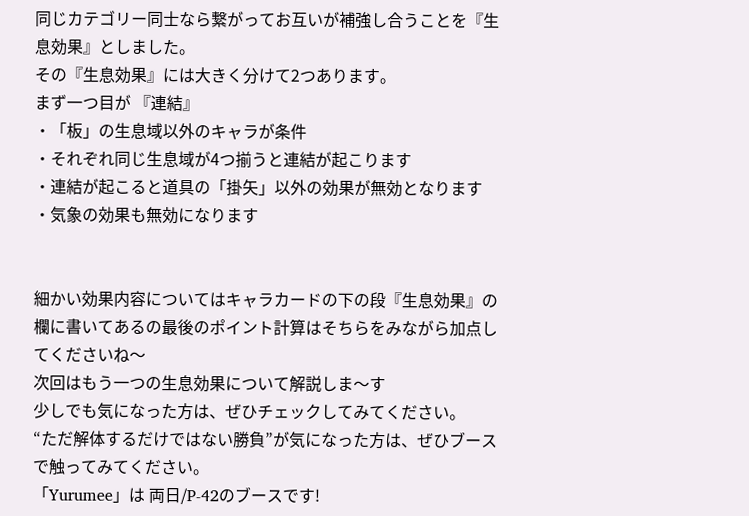同じカテゴリー同士なら繋がってお互いが補強し合うことを『生息効果』としました。
その『生息効果』には大きく分けて2つあります。
まず一つ目が 『連結』
・「板」の生息域以外のキャラが条件
・それぞれ同じ生息域が4つ揃うと連結が起こります
・連結が起こると道具の「掛矢」以外の効果が無効となります
・気象の効果も無効になります


細かい効果内容についてはキャラカードの下の段『生息効果』の欄に書いてあるの最後のポイント計算はそちらをみながら加点してくださいね〜
次回はもう一つの生息効果について解説しま〜す
少しでも気になった方は、ぜひチェックしてみてください。
“ただ解体するだけではない勝負”が気になった方は、ぜひブースで触ってみてください。
「Yurumee」は 両日/P-42のブースです!